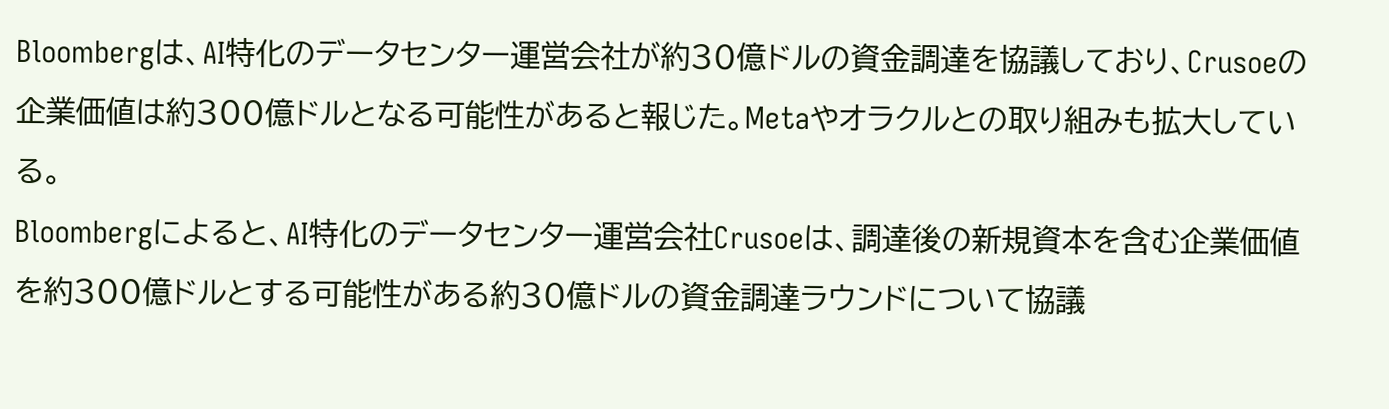Bloombergは、AI特化のデータセンター運営会社が約30億ドルの資金調達を協議しており、Crusoeの企業価値は約300億ドルとなる可能性があると報じた。Metaやオラクルとの取り組みも拡大している。
Bloombergによると、AI特化のデータセンター運営会社Crusoeは、調達後の新規資本を含む企業価値を約300億ドルとする可能性がある約30億ドルの資金調達ラウンドについて協議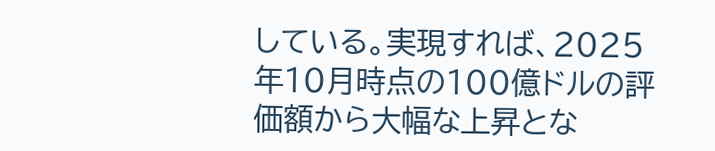している。実現すれば、2025年10月時点の100億ドルの評価額から大幅な上昇とな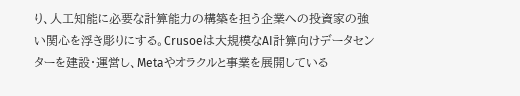り、人工知能に必要な計算能力の構築を担う企業への投資家の強い関心を浮き彫りにする。Crusoeは大規模なAI計算向けデータセンターを建設・運営し、Metaやオラクルと事業を展開している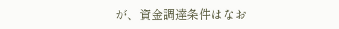が、資金調達条件はなお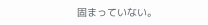固まっていない。